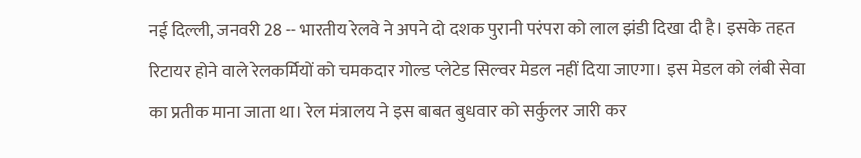नई दिल्ली, जनवरी 28 -- भारतीय रेलवे ने अपने दो दशक पुरानी परंपरा को लाल झंडी दिखा दी है। इसके तहत रिटायर होने वाले रेलकर्मियों को चमकदार गोल्ड प्लेटेड सिल्वर मेडल नहीं दिया जाएगा। इस मेडल को लंबी सेवा का प्रतीक माना जाता था। रेल मंत्रालय ने इस बाबत बुधवार को सर्कुलर जारी कर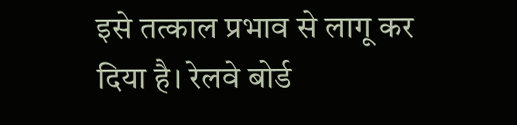इसे तत्काल प्रभाव से लागू कर दिया है। रेलवे बोर्ड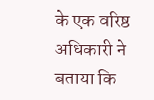के एक वरिष्ठ अधिकारी ने बताया कि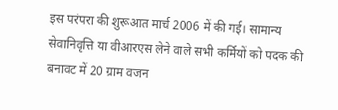इस परंपरा की शुरूआत मार्च 2006 में की गई। सामान्य सेवानिवृत्ति या वीआरएस लेने वाले सभी कर्मियों को पदक की बनावट में 20 ग्राम वजन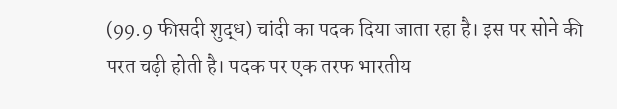(99.9 फीसदी शुद्ध) चांदी का पदक दिया जाता रहा है। इस पर सोने की परत चढ़ी होती है। पदक पर एक तरफ भारतीय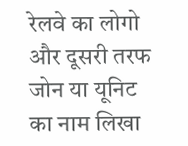रेलवे का लोगो और दूसरी तरफ जोन या यूनिट का नाम लिखा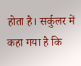होता है। सर्कुलर में कहा गया है कि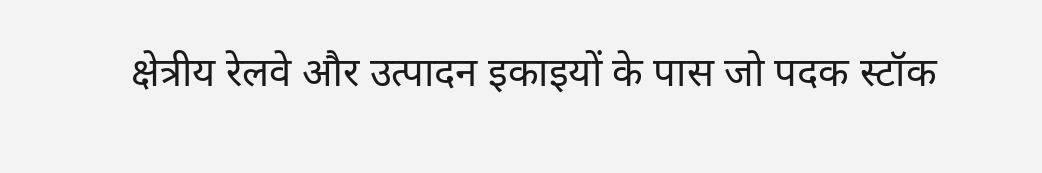क्षेत्रीय रेलवे और उत्पादन इकाइयों के पास जो पदक स्टॉक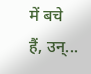में बचे हैं, उन्...